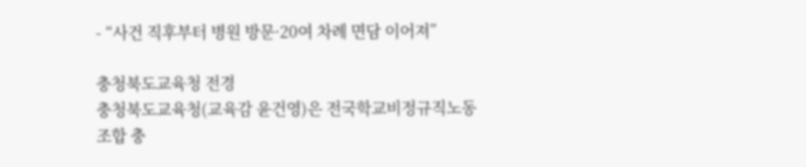- “사건 직후부터 병원 방문·20여 차례 면담 이어져”

충청북도교육청 전경
충청북도교육청(교육감 윤건영)은 전국학교비정규직노동조합 충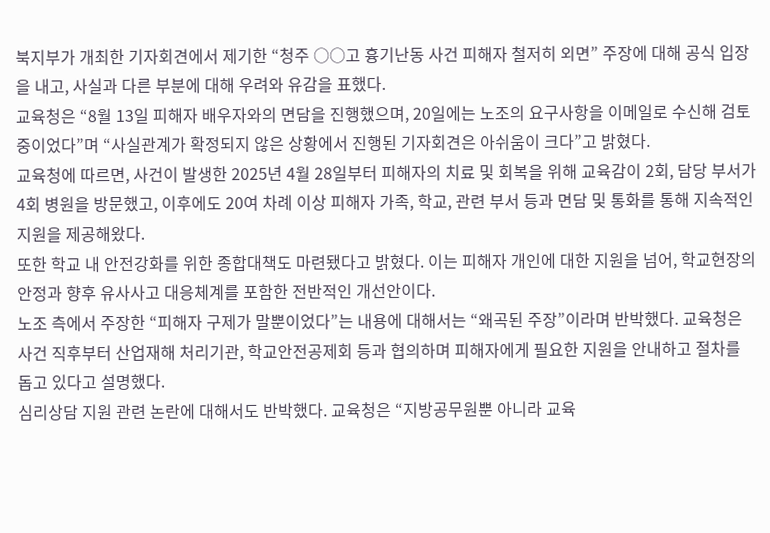북지부가 개최한 기자회견에서 제기한 “청주 ○○고 흉기난동 사건 피해자 철저히 외면” 주장에 대해 공식 입장을 내고, 사실과 다른 부분에 대해 우려와 유감을 표했다.
교육청은 “8월 13일 피해자 배우자와의 면담을 진행했으며, 20일에는 노조의 요구사항을 이메일로 수신해 검토 중이었다”며 “사실관계가 확정되지 않은 상황에서 진행된 기자회견은 아쉬움이 크다”고 밝혔다.
교육청에 따르면, 사건이 발생한 2025년 4월 28일부터 피해자의 치료 및 회복을 위해 교육감이 2회, 담당 부서가 4회 병원을 방문했고, 이후에도 20여 차례 이상 피해자 가족, 학교, 관련 부서 등과 면담 및 통화를 통해 지속적인 지원을 제공해왔다.
또한 학교 내 안전강화를 위한 종합대책도 마련됐다고 밝혔다. 이는 피해자 개인에 대한 지원을 넘어, 학교현장의 안정과 향후 유사사고 대응체계를 포함한 전반적인 개선안이다.
노조 측에서 주장한 “피해자 구제가 말뿐이었다”는 내용에 대해서는 “왜곡된 주장”이라며 반박했다. 교육청은 사건 직후부터 산업재해 처리기관, 학교안전공제회 등과 협의하며 피해자에게 필요한 지원을 안내하고 절차를 돕고 있다고 설명했다.
심리상담 지원 관련 논란에 대해서도 반박했다. 교육청은 “지방공무원뿐 아니라 교육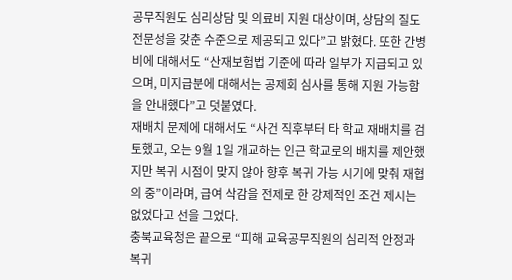공무직원도 심리상담 및 의료비 지원 대상이며, 상담의 질도 전문성을 갖춘 수준으로 제공되고 있다”고 밝혔다. 또한 간병비에 대해서도 “산재보험법 기준에 따라 일부가 지급되고 있으며, 미지급분에 대해서는 공제회 심사를 통해 지원 가능함을 안내했다”고 덧붙였다.
재배치 문제에 대해서도 “사건 직후부터 타 학교 재배치를 검토했고, 오는 9월 1일 개교하는 인근 학교로의 배치를 제안했지만 복귀 시점이 맞지 않아 향후 복귀 가능 시기에 맞춰 재협의 중”이라며, 급여 삭감을 전제로 한 강제적인 조건 제시는 없었다고 선을 그었다.
충북교육청은 끝으로 “피해 교육공무직원의 심리적 안정과 복귀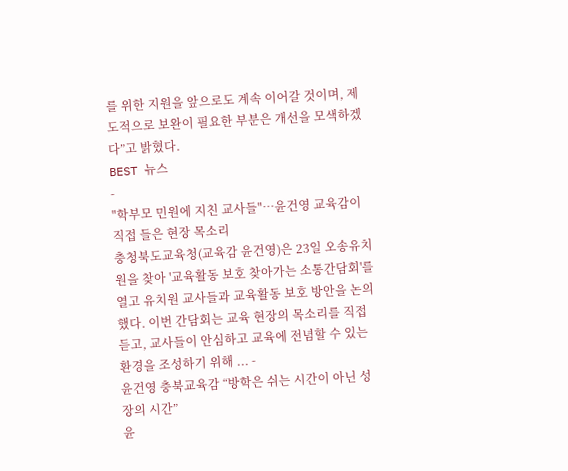를 위한 지원을 앞으로도 계속 이어갈 것이며, 제도적으로 보완이 필요한 부분은 개선을 모색하겠다”고 밝혔다.
BEST 뉴스
-
"학부모 민원에 지친 교사들"…윤건영 교육감이 직접 들은 현장 목소리
충청북도교육청(교육감 윤건영)은 23일 오송유치원을 찾아 '교육활동 보호 찾아가는 소통간담회'를 열고 유치원 교사들과 교육활동 보호 방안을 논의했다. 이번 간담회는 교육 현장의 목소리를 직접 듣고, 교사들이 안심하고 교육에 전념할 수 있는 환경을 조성하기 위해 ... -
윤건영 충북교육감 “방학은 쉬는 시간이 아닌 성장의 시간”
윤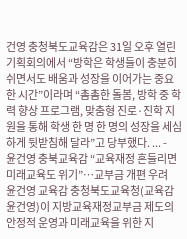건영 충청북도교육감은 31일 오후 열린 기획회의에서 “방학은 학생들이 충분히 쉬면서도 배움과 성장을 이어가는 중요한 시간”이라며 “촘촘한 돌봄, 방학 중 학력 향상 프로그램, 맞춤형 진로·진학 지원을 통해 학생 한 명 한 명의 성장을 세심하게 뒷받침해 달라”고 당부했다. ... -
윤건영 충북교육감 “교육재정 흔들리면 미래교육도 위기”…교부금 개편 우려
윤건영 교육감 충청북도교육청(교육감 윤건영)이 지방교육재정교부금 제도의 안정적 운영과 미래교육을 위한 지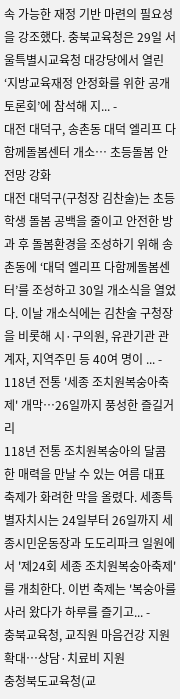속 가능한 재정 기반 마련의 필요성을 강조했다. 충북교육청은 29일 서울특별시교육청 대강당에서 열린 ‘지방교육재정 안정화를 위한 공개토론회’에 참석해 지... -
대전 대덕구, 송촌동 대덕 엘리프 다함께돌봄센터 개소… 초등돌봄 안전망 강화
대전 대덕구(구청장 김찬술)는 초등학생 돌봄 공백을 줄이고 안전한 방과 후 돌봄환경을 조성하기 위해 송촌동에 ‘대덕 엘리프 다함께돌봄센터’를 조성하고 30일 개소식을 열었다. 이날 개소식에는 김찬술 구청장을 비롯해 시·구의원, 유관기관 관계자, 지역주민 등 40여 명이 ... -
118년 전통 '세종 조치원복숭아축제' 개막…26일까지 풍성한 즐길거리
118년 전통 조치원복숭아의 달콤한 매력을 만날 수 있는 여름 대표 축제가 화려한 막을 올렸다. 세종특별자치시는 24일부터 26일까지 세종시민운동장과 도도리파크 일원에서 '제24회 세종 조치원복숭아축제'를 개최한다. 이번 축제는 '복숭아를 사러 왔다가 하루를 즐기고... -
충북교육청, 교직원 마음건강 지원 확대…상담·치료비 지원
충청북도교육청(교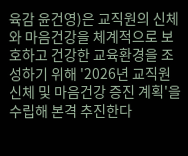육감 윤건영)은 교직원의 신체와 마음건강을 체계적으로 보호하고 건강한 교육환경을 조성하기 위해 '2026년 교직원 신체 및 마음건강 증진 계획'을 수립해 본격 추진한다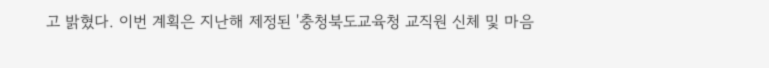고 밝혔다. 이번 계획은 지난해 제정된 '충청북도교육청 교직원 신체 및 마음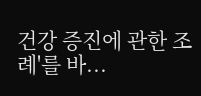건강 증진에 관한 조례'를 바...